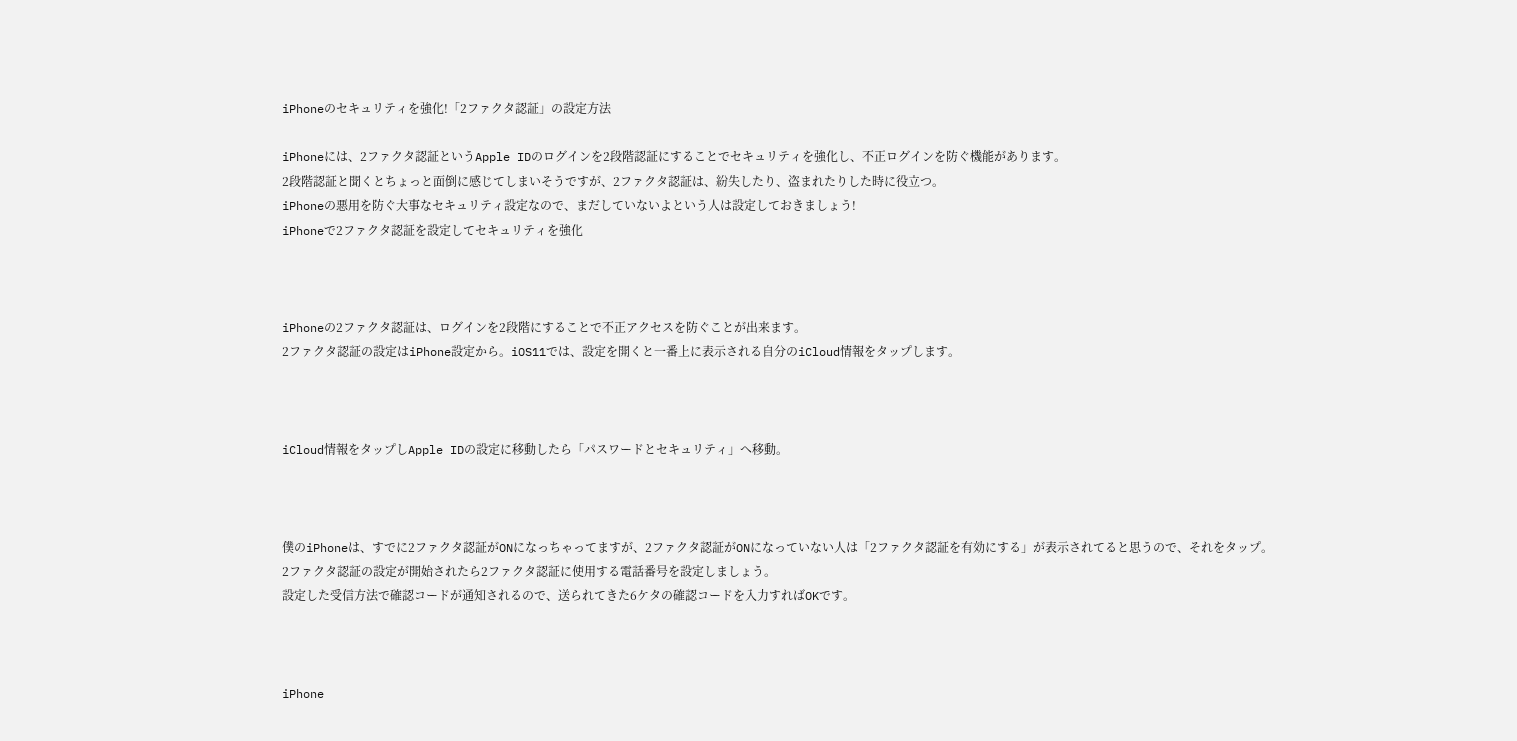iPhoneのセキュリティを強化!「2ファクタ認証」の設定方法

iPhoneには、2ファクタ認証というApple IDのログインを2段階認証にすることでセキュリティを強化し、不正ログインを防ぐ機能があります。
2段階認証と聞くとちょっと面倒に感じてしまいそうですが、2ファクタ認証は、紛失したり、盗まれたりした時に役立つ。
iPhoneの悪用を防ぐ大事なセキュリティ設定なので、まだしていないよという人は設定しておきましょう!
iPhoneで2ファクタ認証を設定してセキュリティを強化



iPhoneの2ファクタ認証は、ログインを2段階にすることで不正アクセスを防ぐことが出来ます。
2ファクタ認証の設定はiPhone設定から。iOS11では、設定を開くと一番上に表示される自分のiCloud情報をタップします。



iCloud情報をタップしApple IDの設定に移動したら「パスワードとセキュリティ」へ移動。



僕のiPhoneは、すでに2ファクタ認証がONになっちゃってますが、2ファクタ認証がONになっていない人は「2ファクタ認証を有効にする」が表示されてると思うので、それをタップ。
2ファクタ認証の設定が開始されたら2ファクタ認証に使用する電話番号を設定しましょう。
設定した受信方法で確認コードが通知されるので、送られてきた6ケタの確認コードを入力すればOKです。



iPhone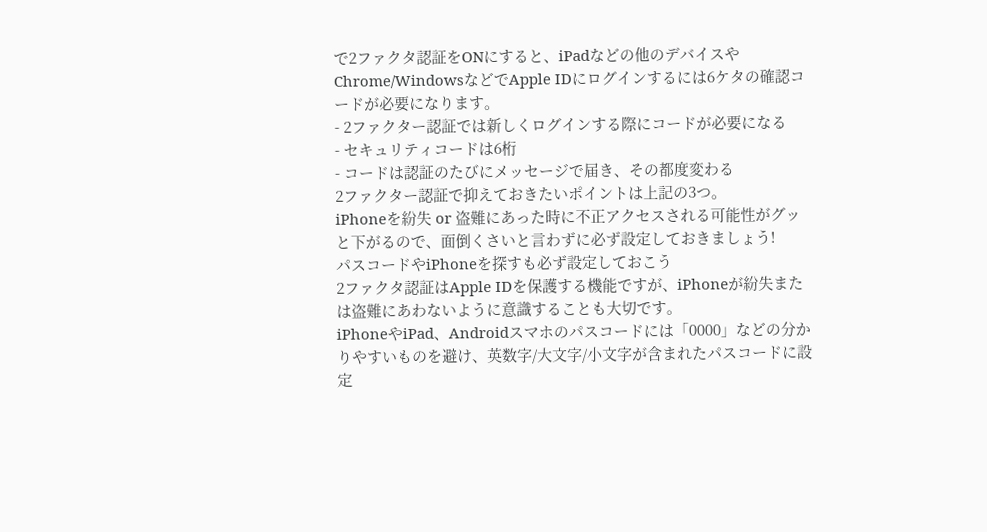で2ファクタ認証をONにすると、iPadなどの他のデバイスやChrome/WindowsなどでApple IDにログインするには6ケタの確認コードが必要になります。
- 2ファクター認証では新しくログインする際にコードが必要になる
- セキュリティコードは6桁
- コードは認証のたびにメッセージで届き、その都度変わる
2ファクター認証で抑えておきたいポイントは上記の3つ。
iPhoneを紛失 or 盗難にあった時に不正アクセスされる可能性がグッと下がるので、面倒くさいと言わずに必ず設定しておきましょう!
パスコードやiPhoneを探すも必ず設定しておこう
2ファクタ認証はApple IDを保護する機能ですが、iPhoneが紛失または盗難にあわないように意識することも大切です。
iPhoneやiPad、Androidスマホのパスコードには「0000」などの分かりやすいものを避け、英数字/大文字/小文字が含まれたパスコードに設定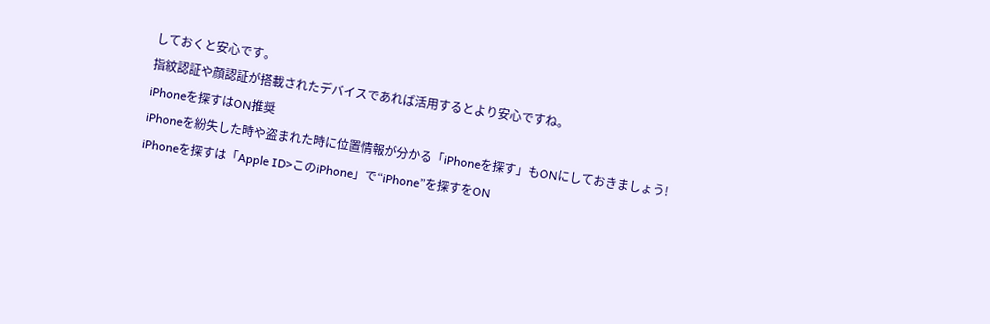しておくと安心です。
指紋認証や顔認証が搭載されたデバイスであれば活用するとより安心ですね。
iPhoneを探すはON推奨
iPhoneを紛失した時や盗まれた時に位置情報が分かる「iPhoneを探す」もONにしておきましょう!
iPhoneを探すは「Apple ID>このiPhone」で“iPhone”を探すをON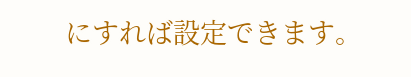にすれば設定できます。